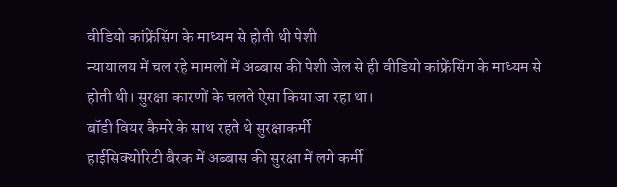वीडियो कांफ्रेंसिंग के माध्यम से होती थी पेशी
न्यायालय में चल रहे मामलों में अब्बास की पेशी जेल से ही वीडियो कांफ्रेंसिंग के माध्यम से होती थी। सुरक्षा कारणों के चलते ऐसा किया जा रहा था।
बॉडी वियर कैमरे के साथ रहते थे सुरक्षाकर्मी
हाईसिक्योरिटी बैरक में अब्बास की सुरक्षा में लगे कर्मी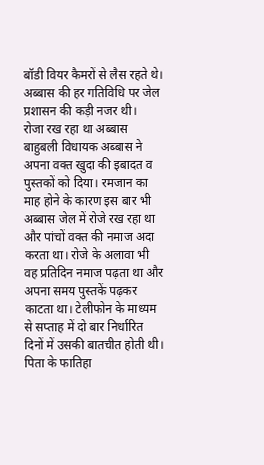बॉडी वियर कैमरों से लैस रहते थे। अब्बास की हर गतिविधि पर जेल प्रशासन की कड़ी नजर थी।
रोजा रख रहा था अब्बास
बाहुबली विधायक अब्बास ने अपना वक्त खुदा की इबादत व पुस्तकों को दिया। रमजान का माह होने के कारण इस बार भी अब्बास जेल में रोजे रख रहा था और पांचों वक्त की नमाज अदा करता था। रोजे के अलावा भी वह प्रतिदिन नमाज पढ़ता था और अपना समय पुस्तकें पढ़कर काटता था। टेलीफोन के माध्यम से सप्ताह में दो बार निर्धारित दिनों में उसकी बातचीत होती थी।
पिता के फातिहा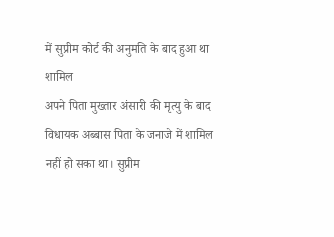में सुप्रीम कोर्ट की अनुमति के बाद हुआ था शामिल
अपने पिता मुख्तार अंसारी की मृत्यु के बाद विधायक अब्बास पिता के जनाजे में शामिल नहीं हो सका था। सुप्रीम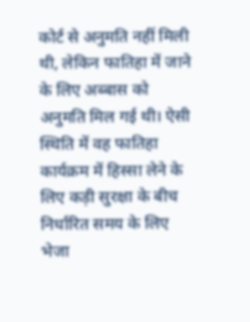कोर्ट से अनुमति नहीं मिली थी, लेकिन फातिहा में जाने के लिए अब्बास को अनुमति मिल गई थी। ऐसी स्थिति में वह फातिहा कार्यक्रम में हिस्सा लेने के लिए कड़ी सुरक्षा के बीच निर्धारित समय के लिए भेजा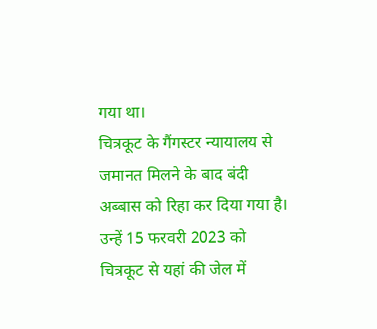गया था।
चित्रकूट के गैंगस्टर न्यायालय से जमानत मिलने के बाद बंदी अब्बास को रिहा कर दिया गया है। उन्हें 15 फरवरी 2023 को चित्रकूट से यहां की जेल में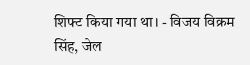शिफ्ट किया गया था। - विजय विक्रम सिंह, जेल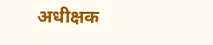अधीक्षक